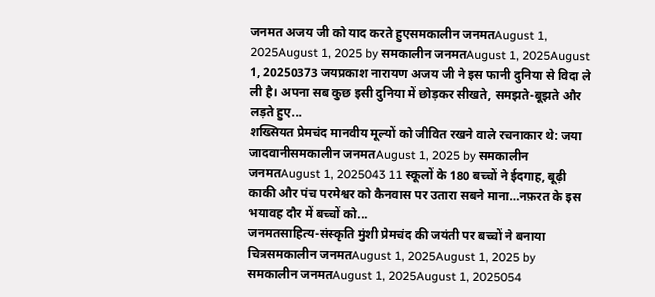जनमत अजय जी को याद करते हुएसमकालीन जनमतAugust 1, 2025August 1, 2025 by समकालीन जनमतAugust 1, 2025August 1, 20250373 जयप्रकाश नारायण अजय जी ने इस फानी दुनिया से विदा ले ली है। अपना सब कुछ इसी दुनिया में छोड़कर सीखते, समझते-बूझते और लड़ते हुए...
शख्सियत प्रेमचंद मानवीय मूल्यों को जीवित रखने वाले रचनाकार थे: जया जादवानीसमकालीन जनमतAugust 1, 2025 by समकालीन जनमतAugust 1, 2025043 11 स्कूलों के 180 बच्चों ने ईदगाह, बूढ़ी काकी और पंच परमेश्वर को कैनवास पर उतारा सबने माना…नफ़रत के इस भयावह दौर में बच्चों को...
जनमतसाहित्य-संस्कृति मुंशी प्रेमचंद की जयंती पर बच्चों ने बनाया चित्रसमकालीन जनमतAugust 1, 2025August 1, 2025 by समकालीन जनमतAugust 1, 2025August 1, 2025054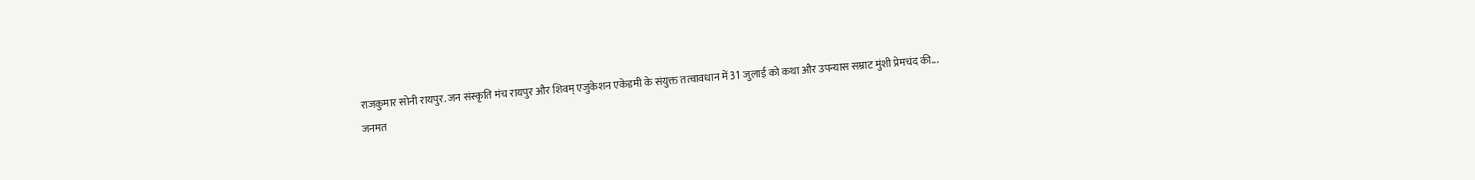राजकुमार सोनी रायपुर. जन संस्कृति मंच रायपुर और शिवम् एजुकेशन एकेडमी के संयुक्त तत्वावधान में 31 जुलाई को कथा और उपन्यास सम्राट मुंशी प्रेमचंद की...
जनमत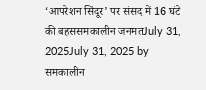‘आपरेशन सिंदूर’ पर संसद में 16 घंटे की बहससमकालीन जनमतJuly 31, 2025July 31, 2025 by समकालीन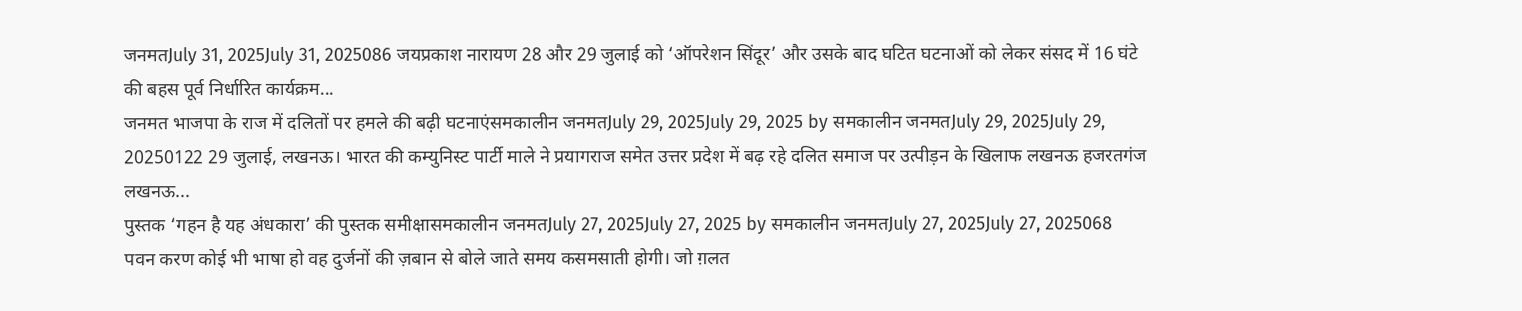जनमतJuly 31, 2025July 31, 2025086 जयप्रकाश नारायण 28 और 29 जुलाई को ‘ऑपरेशन सिंदूर’ और उसके बाद घटित घटनाओं को लेकर संसद में 16 घंटे की बहस पूर्व निर्धारित कार्यक्रम...
जनमत भाजपा के राज में दलितों पर हमले की बढ़ी घटनाएंसमकालीन जनमतJuly 29, 2025July 29, 2025 by समकालीन जनमतJuly 29, 2025July 29, 20250122 29 जुलाई, लखनऊ। भारत की कम्युनिस्ट पार्टी माले ने प्रयागराज समेत उत्तर प्रदेश में बढ़ रहे दलित समाज पर उत्पीड़न के खिलाफ लखनऊ हजरतगंज लखनऊ...
पुस्तक ‘गहन है यह अंधकारा’ की पुस्तक समीक्षासमकालीन जनमतJuly 27, 2025July 27, 2025 by समकालीन जनमतJuly 27, 2025July 27, 2025068 पवन करण कोई भी भाषा हो वह दुर्जनों की ज़बान से बोले जाते समय कसमसाती होगी। जो ग़लत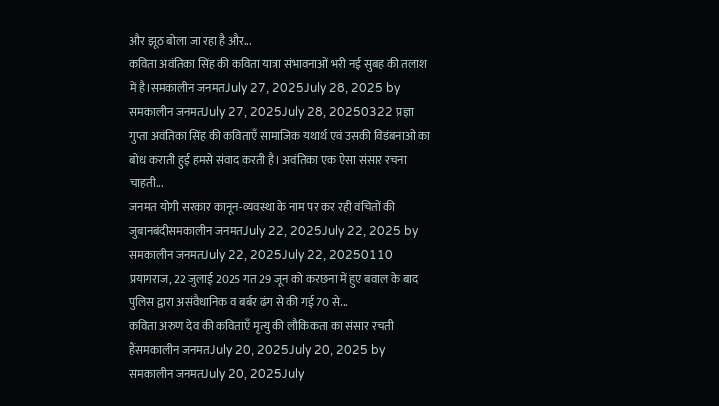और झूठ बोला जा रहा है और...
कविता अवंतिका सिंह की कविता यात्रा संभावनाओं भरी नई सुबह की तलाश में है।समकालीन जनमतJuly 27, 2025July 28, 2025 by समकालीन जनमतJuly 27, 2025July 28, 20250322 प्रज्ञा गुप्ता अवंतिका सिंह की कविताएँ सामाजिक यथार्थ एवं उसकी विडंबनाओ का बोध कराती हुई हमसे संवाद करती है। अवंतिका एक ऐसा संसार रचना चाहती...
जनमत योगी सरकार कानून-व्यवस्था के नाम पर कर रही वंचितों की जुबानबंदीसमकालीन जनमतJuly 22, 2025July 22, 2025 by समकालीन जनमतJuly 22, 2025July 22, 20250110 प्रयागराज, 22 जुलाई 2025 गत 29 जून को करछना में हुए बवाल के बाद पुलिस द्वारा असंवैधानिक व बर्बर ढंग से की गई 70 से...
कविता अरुण देव की कविताएँ मृत्यु की लौकिकता का संसार रचती हैंसमकालीन जनमतJuly 20, 2025July 20, 2025 by समकालीन जनमतJuly 20, 2025July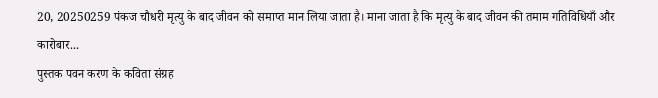20, 20250259 पंकज चौधरी मृत्यु के बाद जीवन को समाप्त मान लिया जाता है। माना जाता है कि मृत्यु के बाद जीवन की तमाम गतिविधियाँ और कारोबार...
पुस्तक पवन करण के कविता संग्रह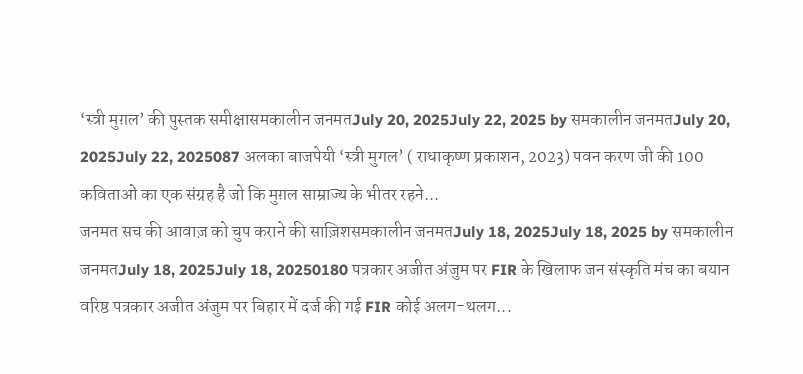‘स्त्री मुग़ल’ की पुस्तक समीक्षासमकालीन जनमतJuly 20, 2025July 22, 2025 by समकालीन जनमतJuly 20, 2025July 22, 2025087 अलका बाजपेयी ‘स्त्री मुगल’ ( राधाकृष्ण प्रकाशन, 2023) पवन करण जी की 100 कविताओं का एक संग्रह है जो कि मुग़ल साम्राज्य के भीतर रहने...
जनमत सच की आवाज़ को चुप कराने की साज़िशसमकालीन जनमतJuly 18, 2025July 18, 2025 by समकालीन जनमतJuly 18, 2025July 18, 20250180 पत्रकार अजीत अंजुम पर FIR के खिलाफ जन संस्कृति मंच का बयान वरिष्ठ पत्रकार अजीत अंजुम पर बिहार में दर्ज की गई FIR कोई अलग-थलग...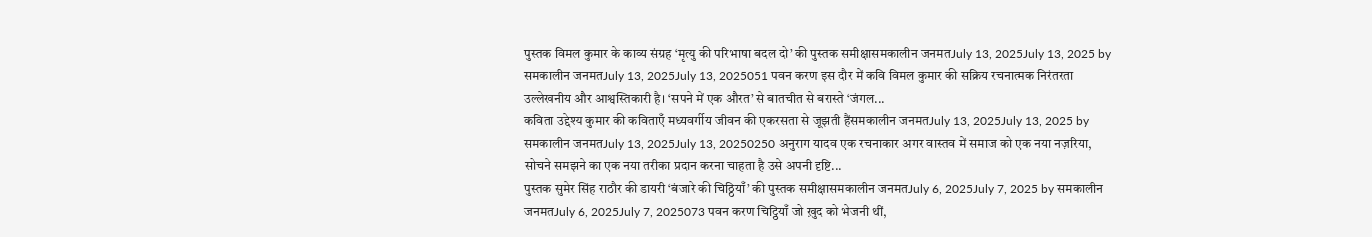पुस्तक विमल कुमार के काव्य संग्रह ‘मृत्यु की परिभाषा बदल दो’ की पुस्तक समीक्षासमकालीन जनमतJuly 13, 2025July 13, 2025 by समकालीन जनमतJuly 13, 2025July 13, 2025051 पवन करण इस दौर में कवि विमल कुमार की सक्रिय रचनात्मक निरंतरता उल्लेखनीय और आश्वस्तिकारी है। ‘सपने में एक औरत’ से बातचीत से बरास्ते ‘जंगल...
कविता उद्देश्य कुमार की कविताएँ मध्यवर्गीय जीवन की एकरसता से जूझती हैंसमकालीन जनमतJuly 13, 2025July 13, 2025 by समकालीन जनमतJuly 13, 2025July 13, 20250250 अनुराग यादव एक रचनाकार अगर वास्तव में समाज को एक नया नज़रिया, सोचने समझने का एक नया तरीका प्रदान करना चाहता है उसे अपनी दृष्टि...
पुस्तक सुमेर सिंह राठौर की डायरी ‘बंजारे की चिठ्ठियाँ’ की पुस्तक समीक्षासमकालीन जनमतJuly 6, 2025July 7, 2025 by समकालीन जनमतJuly 6, 2025July 7, 2025073 पवन करण चिट्ठियाँ जो ख़ुद को भेजनी थीं,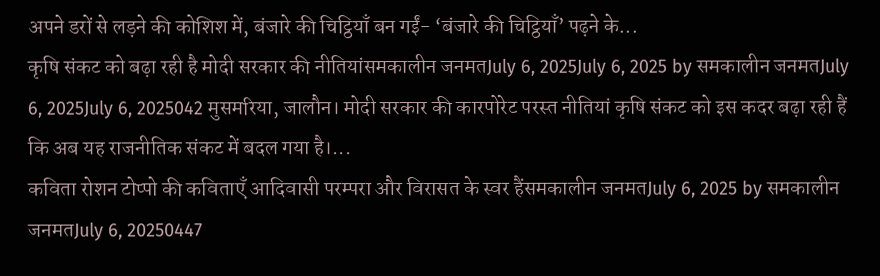अपने डरों से लड़ने की कोशिश में, बंजारे की चिट्ठियाँ बन गईं- ‘बंजारे की चिट्ठियाँ’ पढ़ने के...
कृषि संकट को बढ़ा रही है मोदी सरकार की नीतियांसमकालीन जनमतJuly 6, 2025July 6, 2025 by समकालीन जनमतJuly 6, 2025July 6, 2025042 मुसमरिया, जालौन। मोदी सरकार की कारपोरेट परस्त नीतियां कृषि संकट को इस कदर बढ़ा रही हैं कि अब यह राजनीतिक संकट में बदल गया है।...
कविता रोशन टोप्पो की कविताएँ आदिवासी परम्परा और विरासत के स्वर हैंसमकालीन जनमतJuly 6, 2025 by समकालीन जनमतJuly 6, 20250447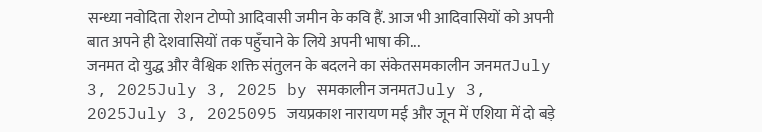सन्ध्या नवोदिता रोशन टोप्पो आदिवासी जमीन के कवि हैं. आज भी आदिवासियों को अपनी बात अपने ही देशवासियों तक पहुँचाने के लिये अपनी भाषा की...
जनमत दो युद्ध और वैश्विक शक्ति संतुलन के बदलने का संकेतसमकालीन जनमतJuly 3, 2025July 3, 2025 by समकालीन जनमतJuly 3, 2025July 3, 2025095 जयप्रकाश नारायण मई और जून में एशिया में दो बड़े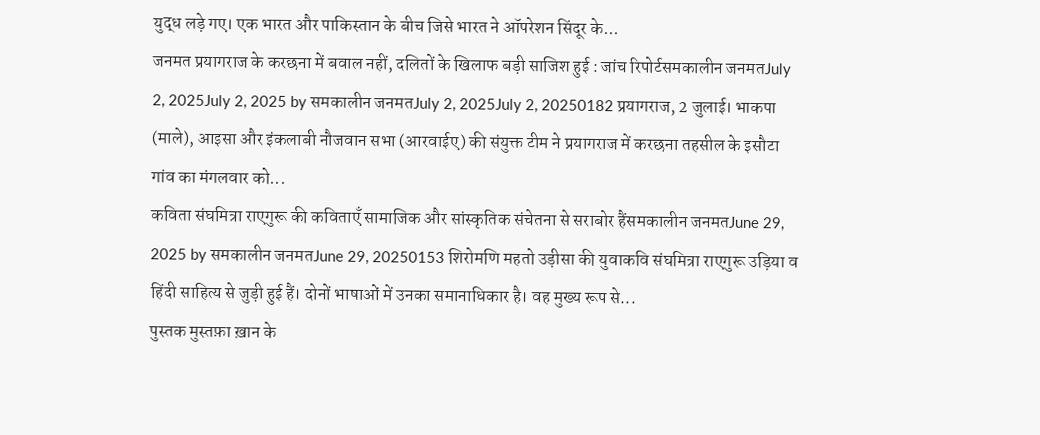युद्ध लड़े गए। एक भारत और पाकिस्तान के बीच जिसे भारत ने ऑपरेशन सिंदूर के...
जनमत प्रयागराज के करछना में बवाल नहीं, दलितों के खिलाफ बड़ी साजिश हुई : जांच रिपोर्टसमकालीन जनमतJuly 2, 2025July 2, 2025 by समकालीन जनमतJuly 2, 2025July 2, 20250182 प्रयागराज, 2 जुलाई। भाकपा (माले), आइसा और इंकलाबी नौजवान सभा (आरवाईए) की संयुक्त टीम ने प्रयागराज में करछना तहसील के इसौटा गांव का मंगलवार को...
कविता संघमित्रा राएगुरू की कविताएँ सामाजिक और सांस्कृतिक संचेतना से सराबोर हैंसमकालीन जनमतJune 29, 2025 by समकालीन जनमतJune 29, 20250153 शिरोमणि महतो उड़ीसा की युवाकवि संघमित्रा राएगुरू उड़िया व हिंदी साहित्य से जुड़ी हुई हैं। दोनों भाषाओं में उनका समानाधिकार है। वह मुख्य रूप से...
पुस्तक मुस्तफ़ा ख़ान के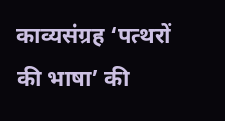काव्यसंग्रह ‘पत्थरों की भाषा’ की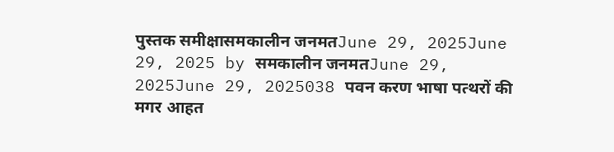पुस्तक समीक्षासमकालीन जनमतJune 29, 2025June 29, 2025 by समकालीन जनमतJune 29, 2025June 29, 2025038 पवन करण भाषा पत्थरों की मगर आहत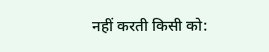नहीं करती किसी को: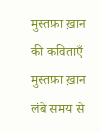मुस्तफ़ा ख़ान की कविताएँ मुस्तफ़ा ख़ान लंबे समय से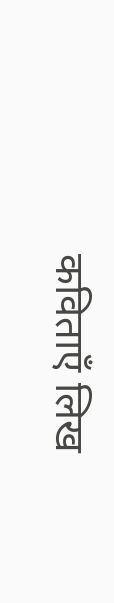कविताएँ लिख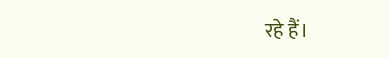रहे हैं।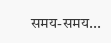समय-समय...